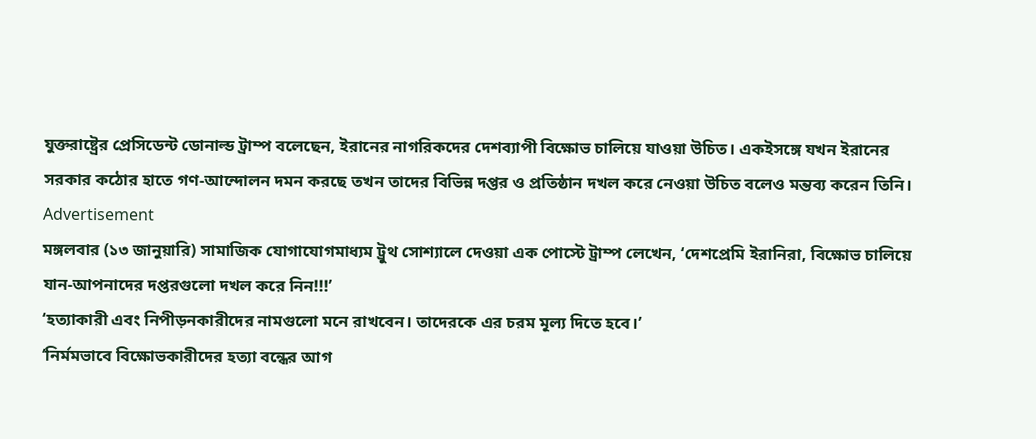যুক্তরাষ্ট্রের প্রেসিডেন্ট ডোনাল্ড ট্রাম্প বলেছেন, ইরানের নাগরিকদের দেশব্যাপী বিক্ষোভ চালিয়ে যাওয়া উচিত। একইসঙ্গে যখন ইরানের সরকার কঠোর হাতে গণ-আন্দোলন দমন করছে তখন তাদের বিভিন্ন দপ্তর ও প্রতিষ্ঠান দখল করে নেওয়া উচিত বলেও মন্তব্য করেন তিনি।
Advertisement
মঙ্গলবার (১৩ জানুয়ারি) সামাজিক যোগাযোগমাধ্যম ট্রুথ সোশ্যালে দেওয়া এক পোস্টে ট্রাম্প লেখেন, ‘দেশপ্রেমি ইরানিরা, বিক্ষোভ চালিয়ে যান-আপনাদের দপ্তরগুলো দখল করে নিন!!!’
‘হত্যাকারী এবং নিপীড়নকারীদের নামগুলো মনে রাখবেন। তাদেরকে এর চরম মূল্য দিতে হবে।’
‘নির্মমভাবে বিক্ষোভকারীদের হত্যা বন্ধের আগ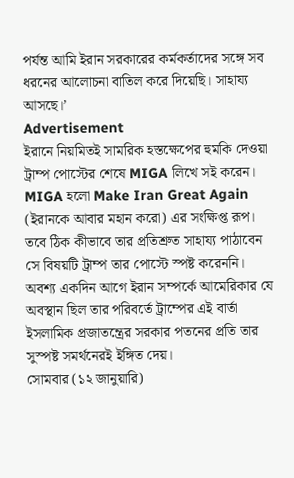পর্যন্ত আমি ইরান সরকারের কর্মকর্তাদের সঙ্গে সব ধরনের আলোচনা বাতিল করে দিয়েছি। সাহায্য আসছে।’
Advertisement
ইরানে নিয়মিতই সামরিক হস্তক্ষেপের হুমকি দেওয়া ট্রাম্প পোস্টের শেষে MIGA লিখে সই করেন। MIGA হলো Make Iran Great Again (ইরানকে আবার মহান করো) এর সংক্ষিপ্ত রূপ।
তবে ঠিক কীভাবে তার প্রতিশ্রুত সাহায্য পাঠাবেন সে বিষয়টি ট্রাম্প তার পোস্টে স্পষ্ট করেননি। অবশ্য একদিন আগে ইরান সম্পর্কে আমেরিকার যে অবস্থান ছিল তার পরিবর্তে ট্রাম্পের এই বার্তা ইসলামিক প্রজাতন্ত্রের সরকার পতনের প্রতি তার সুস্পষ্ট সমর্থনেরই ইঙ্গিত দেয়।
সোমবার (১২ জানুয়ারি)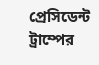প্রেসিডেন্ট ট্রাম্পের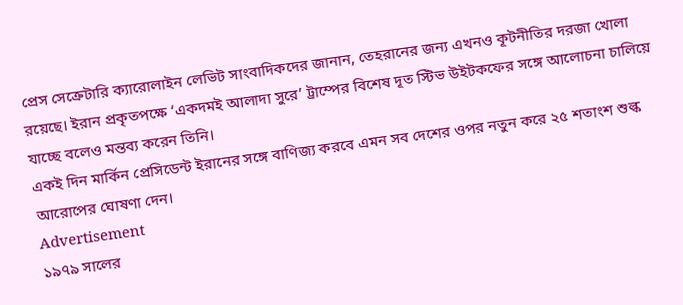প্রেস সেক্রেটারি ক্যারোলাইন লেভিট সাংবাদিকদের জানান, তেহরানের জন্য এখনও কূটনীতির দরজা খোলা রয়েছে। ইরান প্রকৃতপক্ষে ‘একদমই আলাদা সুরে’ ট্রাম্পের বিশেষ দূত স্টিভ উইটকফের সঙ্গে আলোচনা চালিয়ে যাচ্ছে বলেও মন্তব্য করেন তিনি।
একই দিন মার্কিন প্রেসিডেন্ট ইরানের সঙ্গে বাণিজ্য করবে এমন সব দেশের ওপর নতুন করে ২৫ শতাংশ শুল্ক আরোপের ঘোষণা দেন।
Advertisement
১৯৭৯ সালের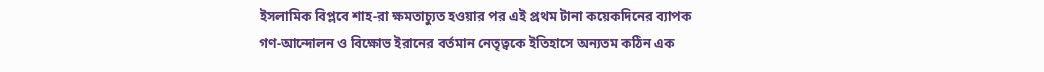ইসলামিক বিপ্লবে শাহ-রা ক্ষমতাচ্যুত হওয়ার পর এই প্রথম টানা কয়েকদিনের ব্যাপক গণ-আন্দোলন ও বিক্ষোভ ইরানের বর্তমান নেতৃত্বকে ইতিহাসে অন্যতম কঠিন এক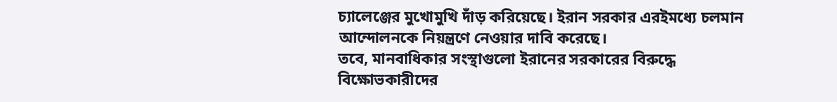চ্যালেঞ্জের মুখোমুখি দাঁড় করিয়েছে। ইরান সরকার এরইমধ্যে চলমান আন্দোলনকে নিয়ন্ত্রণে নেওয়ার দাবি করেছে।
তবে, মানবাধিকার সংস্থাগুলো ইরানের সরকারের বিরুদ্ধে বিক্ষোভকারীদের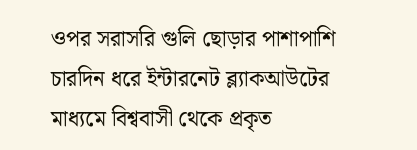ওপর সরাসরি গুলি ছোড়ার পাশাপাশি চারদিন ধরে ইন্টারনেট ব্ল্যাকআউটের মাধ্যমে বিশ্ববাসী থেকে প্রকৃত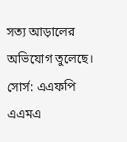সত্য আড়ালের অভিযোগ তুলেছে।
সোর্স: এএফপি
এএমএ